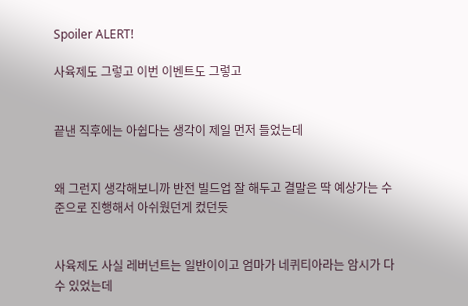Spoiler ALERT!

사육제도 그렇고 이번 이벤트도 그렇고


끝낸 직후에는 아쉽다는 생각이 제일 먼저 들었는데


왜 그런지 생각해보니까 반전 빌드업 잘 해두고 결말은 딱 예상가는 수준으로 진행해서 아쉬웠던게 컸던듯


사육제도 사실 레버넌트는 일반이이고 엄마가 네퀴티아라는 암시가 다수 있었는데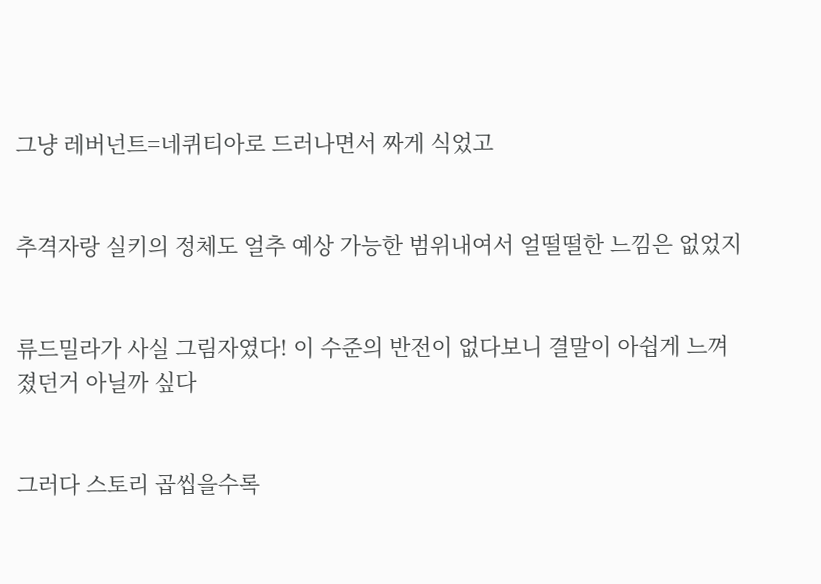그냥 레버넌트=네퀴티아로 드러나면서 짜게 식었고


추격자랑 실키의 정체도 얼추 예상 가능한 범위내여서 얼떨떨한 느낌은 없었지


류드밀라가 사실 그림자였다! 이 수준의 반전이 없다보니 결말이 아쉽게 느껴졌던거 아닐까 싶다


그러다 스토리 곱씹을수록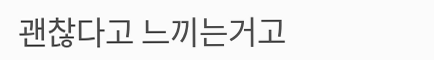괜찮다고 느끼는거고